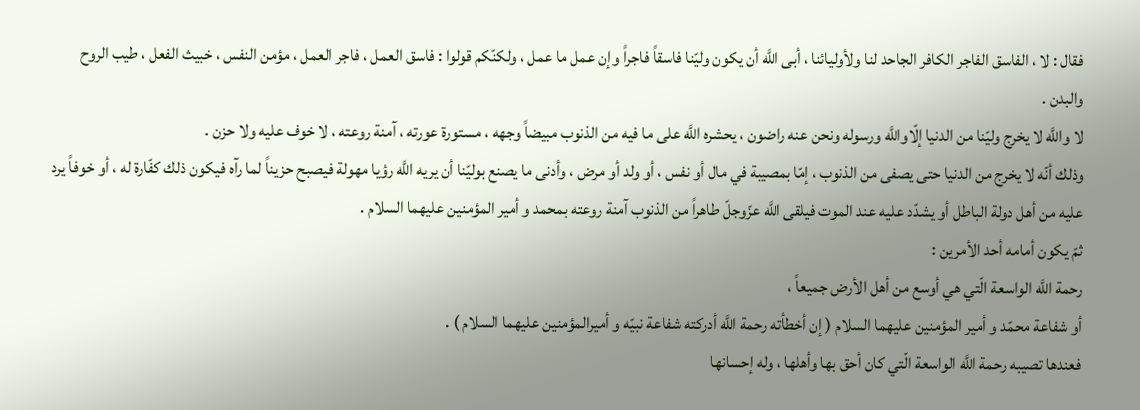فقال : لا ، الفاسق الفاجر الكافر الجاحد لنا ولأوليائنا ، أبى اللَّه أن يكون وليّنا فاسقاً فاجراً وإن عمل ما عمل ، ولكنّكم قولوا : فاسق العمل ، فاجر العمل ، مؤمن النفس ، خبيث الفعل ، طيب الروح والبدن .
لا واللَّه لا يخرج وليّنا من الدنيا إلّاواللَّه ورسوله ونحن عنه راضون ، يحشره اللَّه على ما فيه من الذنوب مبيضاً وجهه ، مستورة عورته ، آمنة روعته ، لا خوف عليه ولا حزن .
وذلك أنّه لا يخرج من الدنيا حتى يصفى من الذنوب ، إمّا بمصيبة في مال أو نفس ، أو ولد أو مرض ، وأدنى ما يصنع بوليّنا أن يريه اللَّه رؤيا مهولة فيصبح حزيناً لما رآه فيكون ذلك كفّارة له ، أو خوفاً يرد عليه من أهل دولة الباطل أو يشدّد عليه عند الموت فيلقى اللَّه عزّوجلّ طاهراً من الذنوب آمنة روعته بمحمد و أمير المؤمنين عليهما السلام .
ثمّ يكون أمامه أحد الأمرين :
رحمة اللَّه الواسعة الّتي هي أوسع من أهل الأرض جميعاً ،
أو شفاعة محمّد و أمير المؤمنين عليهما السلام ( إن أخطأته رحمة اللَّه أدركته شفاعة نبيّه و أميرالمؤمنين عليهما السلام ) .
فعندها تصيبه رحمة اللَّه الواسعة الّتي كان أحق بها وأهلها ، وله إحسانها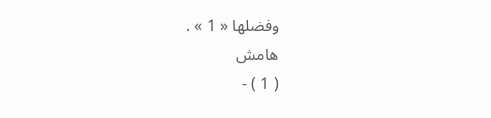وفضلها « 1 » .
هامش
( 1 ) -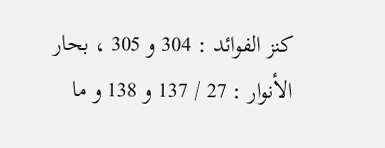كنز الفوائد : 304 و 305 ، بحار الأنوار : 27 / 137 و 138 و ما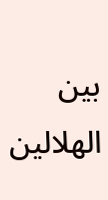بين الهلالين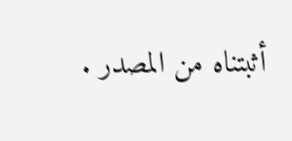أثبتناه من المصدر .